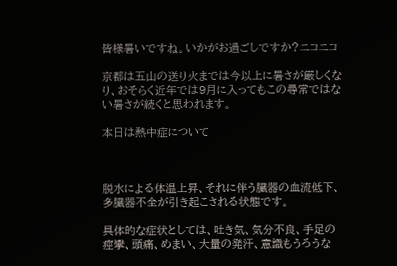皆様暑いですね。いかがお過ごしですか?ニコニコ

京都は五山の送り火までは今以上に暑さが厳しくなり、おそらく近年では9月に入ってもこの尋常ではない暑さが続くと思われます。

本日は熱中症について



脱水による体温上昇、それに伴う臓器の血流低下、多臓器不全が引き起こされる状態です。

具体的な症状としては、吐き気、気分不良、手足の痙攣、頭痛、めまい、大量の発汗、意識もうろうな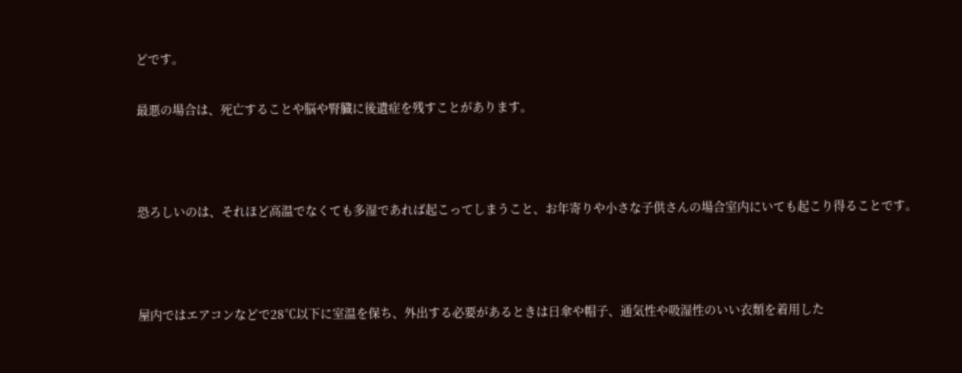どです。

最悪の場合は、死亡することや脳や腎臓に後遺症を残すことがあります。



恐ろしいのは、それほど高温でなくても多湿であれば起こってしまうこと、お年寄りや小さな子供さんの場合室内にいても起こり得ることです。



屋内ではエアコンなどで28℃以下に室温を保ち、外出する必要があるときは日傘や帽子、通気性や吸湿性のいい衣類を着用した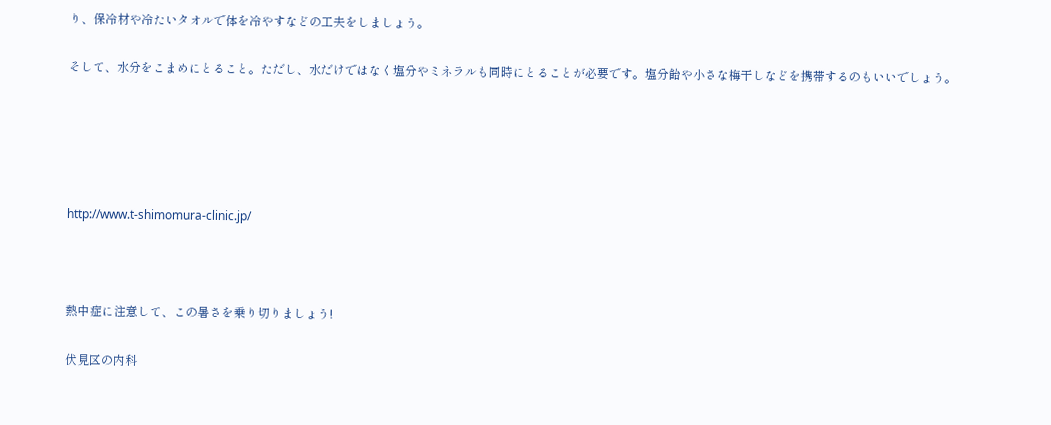り、保冷材や冷たいタオルで体を冷やすなどの工夫をしましょう。

そして、水分をこまめにとること。ただし、水だけではなく塩分やミネラルも同時にとることが必要です。塩分飴や小さな梅干しなどを携帯するのもいいでしょう。





http://www.t-shimomura-clinic.jp/



熱中症に注意して、この暑さを乗り切りましょう!

伏見区の内科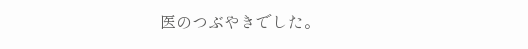医のつぶやきでした。